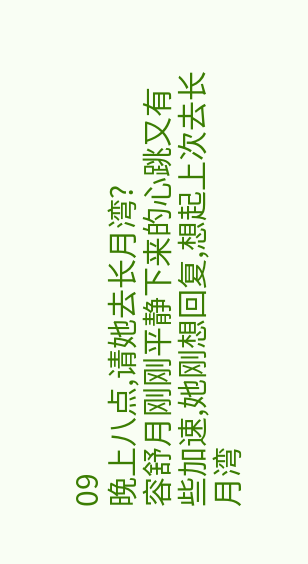09
晚上八点,请她去长月湾?
容舒月刚刚平静下来的心跳又有些加速,她刚想回复,想起上次去长月湾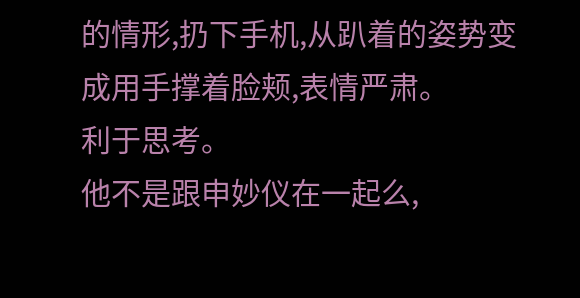的情形,扔下手机,从趴着的姿势变成用手撑着脸颊,表情严肃。
利于思考。
他不是跟申妙仪在一起么,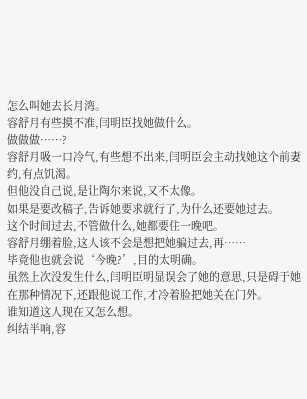怎么叫她去长月湾。
容舒月有些摸不准,闫明臣找她做什么。
做做做……?
容舒月吸一口冷气,有些想不出来,闫明臣会主动找她这个前妻约,有点饥渴。
但他没自己说,是让陶尔来说,又不太像。
如果是要改稿子,告诉她要求就行了,为什么还要她过去。
这个时间过去,不管做什么,她都要住一晚吧。
容舒月绷着脸,这人该不会是想把她骗过去,再……
毕竟他也就会说‘今晚?’,目的太明确。
虽然上次没发生什么,闫明臣明显误会了她的意思,只是碍于她在那种情况下,还跟他说工作,才冷着脸把她关在门外。
谁知道这人现在又怎么想。
纠结半响,容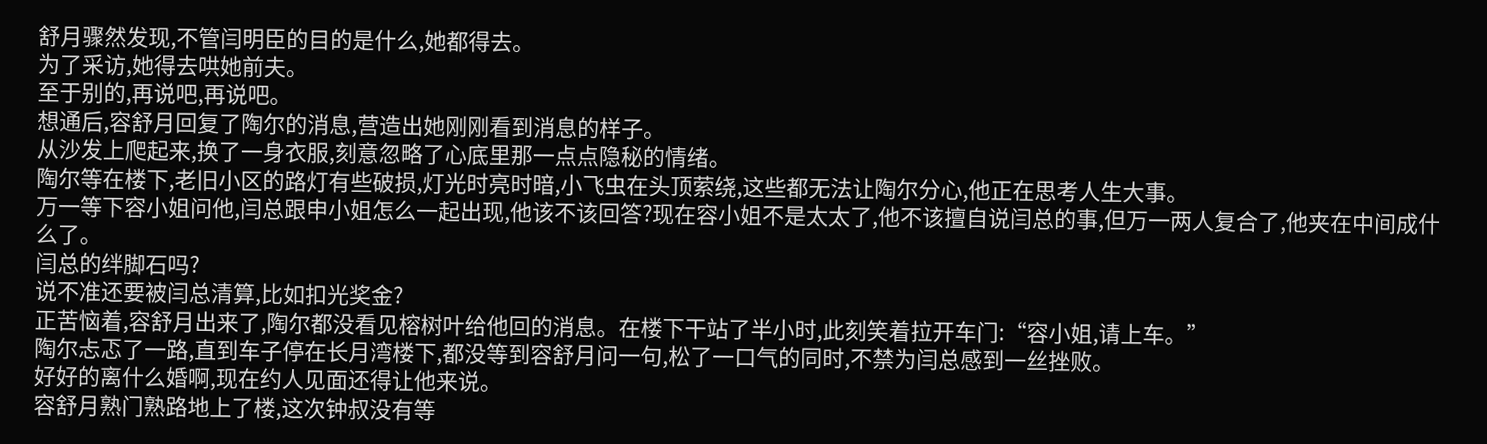舒月骤然发现,不管闫明臣的目的是什么,她都得去。
为了采访,她得去哄她前夫。
至于别的,再说吧,再说吧。
想通后,容舒月回复了陶尔的消息,营造出她刚刚看到消息的样子。
从沙发上爬起来,换了一身衣服,刻意忽略了心底里那一点点隐秘的情绪。
陶尔等在楼下,老旧小区的路灯有些破损,灯光时亮时暗,小飞虫在头顶萦绕,这些都无法让陶尔分心,他正在思考人生大事。
万一等下容小姐问他,闫总跟申小姐怎么一起出现,他该不该回答?现在容小姐不是太太了,他不该擅自说闫总的事,但万一两人复合了,他夹在中间成什么了。
闫总的绊脚石吗?
说不准还要被闫总清算,比如扣光奖金?
正苦恼着,容舒月出来了,陶尔都没看见榕树叶给他回的消息。在楼下干站了半小时,此刻笑着拉开车门:“容小姐,请上车。”
陶尔忐忑了一路,直到车子停在长月湾楼下,都没等到容舒月问一句,松了一口气的同时,不禁为闫总感到一丝挫败。
好好的离什么婚啊,现在约人见面还得让他来说。
容舒月熟门熟路地上了楼,这次钟叔没有等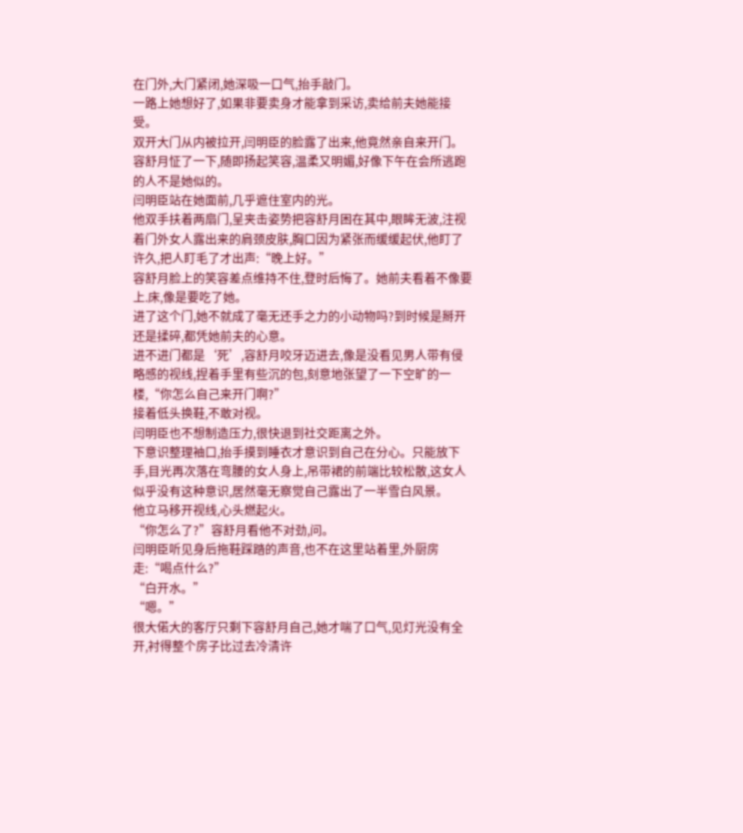在门外,大门紧闭,她深吸一口气,抬手敲门。
一路上她想好了,如果非要卖身才能拿到采访,卖给前夫她能接受。
双开大门从内被拉开,闫明臣的脸露了出来,他竟然亲自来开门。
容舒月怔了一下,随即扬起笑容,温柔又明媚,好像下午在会所逃跑的人不是她似的。
闫明臣站在她面前,几乎遮住室内的光。
他双手扶着两扇门,呈夹击姿势把容舒月困在其中,眼眸无波,注视着门外女人露出来的肩颈皮肤,胸口因为紧张而缓缓起伏,他盯了许久,把人盯毛了才出声:“晚上好。”
容舒月脸上的笑容差点维持不住,登时后悔了。她前夫看着不像要上.床,像是要吃了她。
进了这个门,她不就成了毫无还手之力的小动物吗?到时候是掰开还是揉碎,都凭她前夫的心意。
进不进门都是‘死’,容舒月咬牙迈进去,像是没看见男人带有侵略感的视线,捏着手里有些沉的包,刻意地张望了一下空旷的一楼,“你怎么自己来开门啊?”
接着低头换鞋,不敢对视。
闫明臣也不想制造压力,很快退到社交距离之外。
下意识整理袖口,抬手摸到睡衣才意识到自己在分心。只能放下手,目光再次落在弯腰的女人身上,吊带裙的前端比较松散,这女人似乎没有这种意识,居然毫无察觉自己露出了一半雪白风景。
他立马移开视线,心头燃起火。
“你怎么了?”容舒月看他不对劲,问。
闫明臣听见身后拖鞋踩踏的声音,也不在这里站着里,外厨房走:“喝点什么?”
“白开水。”
“嗯。”
很大偌大的客厅只剩下容舒月自己,她才喘了口气,见灯光没有全开,衬得整个房子比过去冷清许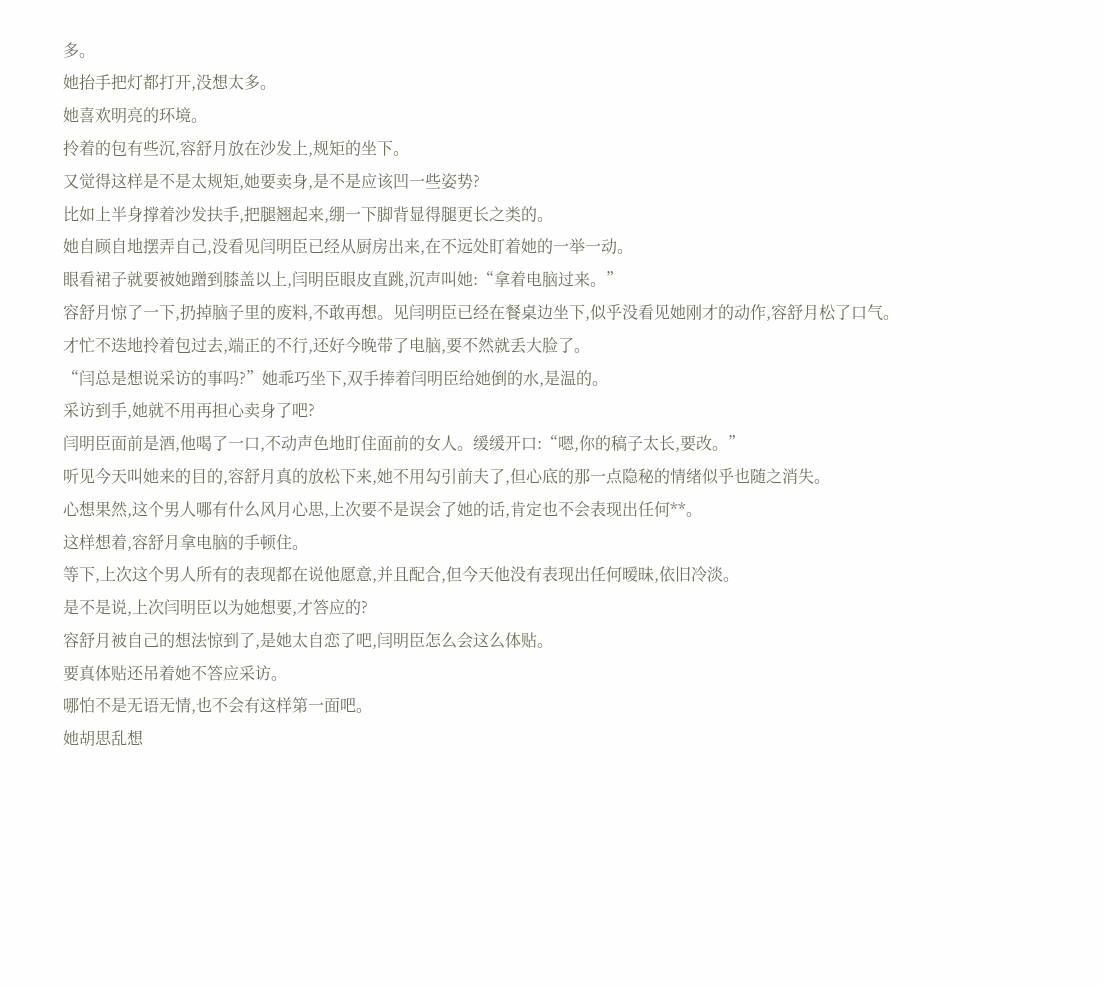多。
她抬手把灯都打开,没想太多。
她喜欢明亮的环境。
拎着的包有些沉,容舒月放在沙发上,规矩的坐下。
又觉得这样是不是太规矩,她要卖身,是不是应该凹一些姿势?
比如上半身撑着沙发扶手,把腿翘起来,绷一下脚背显得腿更长之类的。
她自顾自地摆弄自己,没看见闫明臣已经从厨房出来,在不远处盯着她的一举一动。
眼看裙子就要被她蹭到膝盖以上,闫明臣眼皮直跳,沉声叫她:“拿着电脑过来。”
容舒月惊了一下,扔掉脑子里的废料,不敢再想。见闫明臣已经在餐桌边坐下,似乎没看见她刚才的动作,容舒月松了口气。
才忙不迭地拎着包过去,端正的不行,还好今晚带了电脑,要不然就丢大脸了。
“闫总是想说采访的事吗?”她乖巧坐下,双手捧着闫明臣给她倒的水,是温的。
采访到手,她就不用再担心卖身了吧?
闫明臣面前是酒,他喝了一口,不动声色地盯住面前的女人。缓缓开口:“嗯,你的稿子太长,要改。”
听见今天叫她来的目的,容舒月真的放松下来,她不用勾引前夫了,但心底的那一点隐秘的情绪似乎也随之消失。
心想果然,这个男人哪有什么风月心思,上次要不是误会了她的话,肯定也不会表现出任何**。
这样想着,容舒月拿电脑的手顿住。
等下,上次这个男人所有的表现都在说他愿意,并且配合,但今天他没有表现出任何暧昧,依旧冷淡。
是不是说,上次闫明臣以为她想要,才答应的?
容舒月被自己的想法惊到了,是她太自恋了吧,闫明臣怎么会这么体贴。
要真体贴还吊着她不答应采访。
哪怕不是无语无情,也不会有这样第一面吧。
她胡思乱想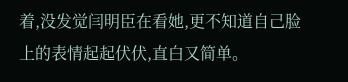着,没发觉闫明臣在看她,更不知道自己脸上的表情起起伏伏,直白又简单。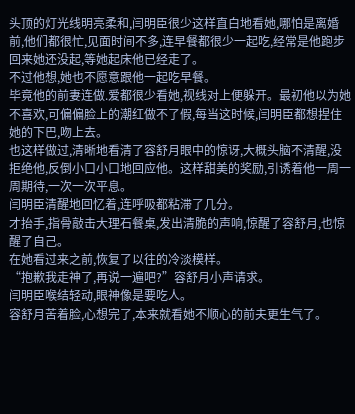头顶的灯光线明亮柔和,闫明臣很少这样直白地看她,哪怕是离婚前,他们都很忙,见面时间不多,连早餐都很少一起吃,经常是他跑步回来她还没起,等她起床他已经走了。
不过他想,她也不愿意跟他一起吃早餐。
毕竟他的前妻连做.爱都很少看她,视线对上便躲开。最初他以为她不喜欢,可偏偏脸上的潮红做不了假,每当这时候,闫明臣都想捏住她的下巴,吻上去。
也这样做过,清晰地看清了容舒月眼中的惊讶,大概头脑不清醒,没拒绝他,反倒小口小口地回应他。这样甜美的奖励,引诱着他一周一周期待,一次一次平息。
闫明臣清醒地回忆着,连呼吸都粘滞了几分。
才抬手,指骨敲击大理石餐桌,发出清脆的声响,惊醒了容舒月,也惊醒了自己。
在她看过来之前,恢复了以往的冷淡模样。
“抱歉我走神了,再说一遍吧?”容舒月小声请求。
闫明臣喉结轻动,眼神像是要吃人。
容舒月苦着脸,心想完了,本来就看她不顺心的前夫更生气了。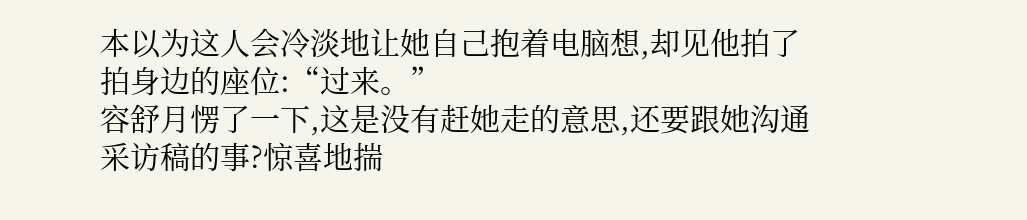本以为这人会冷淡地让她自己抱着电脑想,却见他拍了拍身边的座位:“过来。”
容舒月愣了一下,这是没有赶她走的意思,还要跟她沟通采访稿的事?惊喜地揣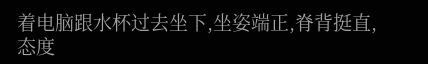着电脑跟水杯过去坐下,坐姿端正,脊背挺直,态度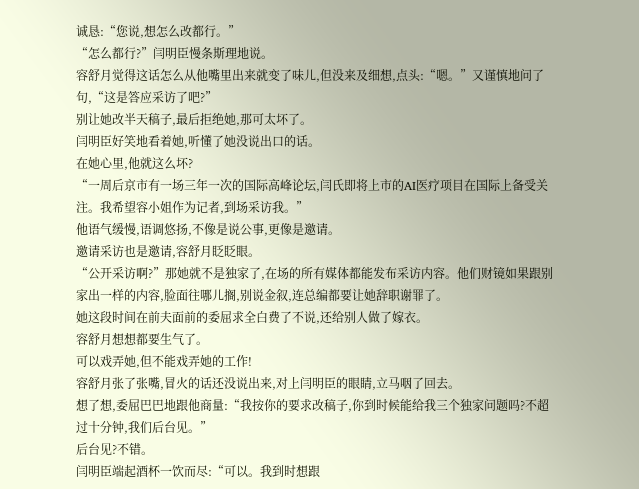诚恳:“您说,想怎么改都行。”
“怎么都行?”闫明臣慢条斯理地说。
容舒月觉得这话怎么从他嘴里出来就变了味儿,但没来及细想,点头:“嗯。”又谨慎地问了句,“这是答应采访了吧?”
别让她改半天稿子,最后拒绝她,那可太坏了。
闫明臣好笑地看着她,听懂了她没说出口的话。
在她心里,他就这么坏?
“一周后京市有一场三年一次的国际高峰论坛,闫氏即将上市的AI医疗项目在国际上备受关注。我希望容小姐作为记者,到场采访我。”
他语气缓慢,语调悠扬,不像是说公事,更像是邀请。
邀请采访也是邀请,容舒月眨眨眼。
“公开采访啊?”那她就不是独家了,在场的所有媒体都能发布采访内容。他们财镜如果跟别家出一样的内容,脸面往哪儿搁,别说金叙,连总编都要让她辞职谢罪了。
她这段时间在前夫面前的委屈求全白费了不说,还给别人做了嫁衣。
容舒月想想都要生气了。
可以戏弄她,但不能戏弄她的工作!
容舒月张了张嘴,冒火的话还没说出来,对上闫明臣的眼睛,立马咽了回去。
想了想,委屈巴巴地跟他商量:“我按你的要求改稿子,你到时候能给我三个独家问题吗?不超过十分钟,我们后台见。”
后台见?不错。
闫明臣端起酒杯一饮而尽:“可以。我到时想跟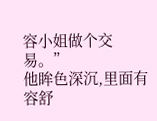容小姐做个交易。”
他眸色深沉,里面有容舒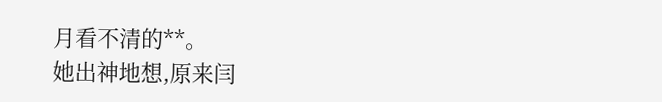月看不清的**。
她出神地想,原来闫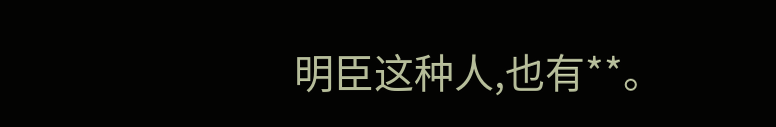明臣这种人,也有**。